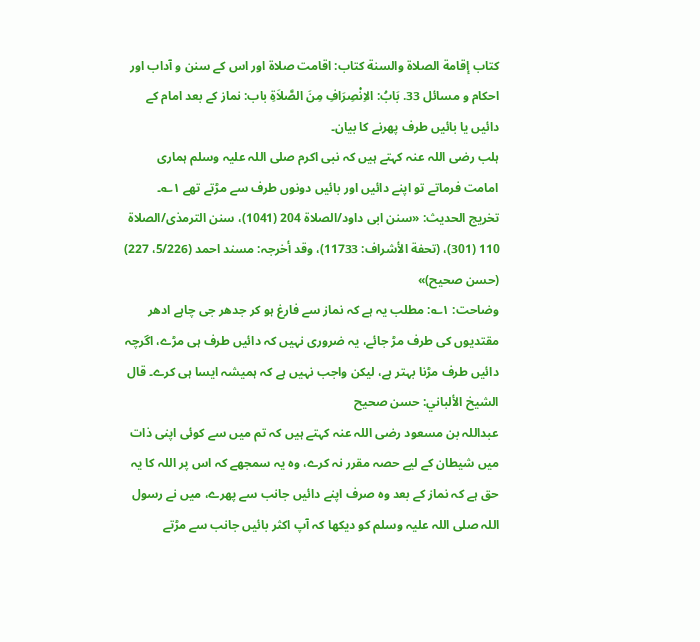كتاب إقامة الصلاة والسنة کتاب: اقامت صلاۃ اور اس کے سنن و آداب اور احکام و مسائل 33. بَابُ: الاِنْصِرَافِ مِنَ الصَّلاَةِ باب: نماز کے بعد امام کے دائیں یا بائیں طرف پھرنے کا بیان۔
ہلب رضی اللہ عنہ کہتے ہیں کہ نبی اکرم صلی اللہ علیہ وسلم ہماری امامت فرماتے تو اپنے دائیں اور بائیں دونوں طرف سے مڑتے تھے ۱؎۔
تخریج الحدیث: «سنن ابی داود/الصلاة 204 (1041)، سنن الترمذی/الصلاة 110 (301)، (تحفة الأشراف: 11733)، وقد أخرجہ: مسند احمد (5/226، 227) (حسن صحیح)»
وضاحت: ۱؎: مطلب یہ ہے کہ نماز سے فارغ ہو کر جدھر جی چاہے ادھر مقتدیوں کی طرف مڑ جائے، یہ ضروری نہیں کہ دائیں طرف ہی مڑے، اگرچہ دائیں طرف مڑنا بہتر ہے، لیکن واجب نہیں ہے کہ ہمیشہ ایسا ہی کرے۔ قال الشيخ الألباني: حسن صحيح
عبداللہ بن مسعود رضی اللہ عنہ کہتے ہیں کہ تم میں سے کوئی اپنی ذات میں شیطان کے لیے حصہ مقرر نہ کرے، وہ یہ سمجھے کہ اس پر اللہ کا یہ حق ہے کہ نماز کے بعد وہ صرف اپنے دائیں جانب سے پھرے، میں نے رسول اللہ صلی اللہ علیہ وسلم کو دیکھا کہ آپ اکثر بائیں جانب سے مڑتے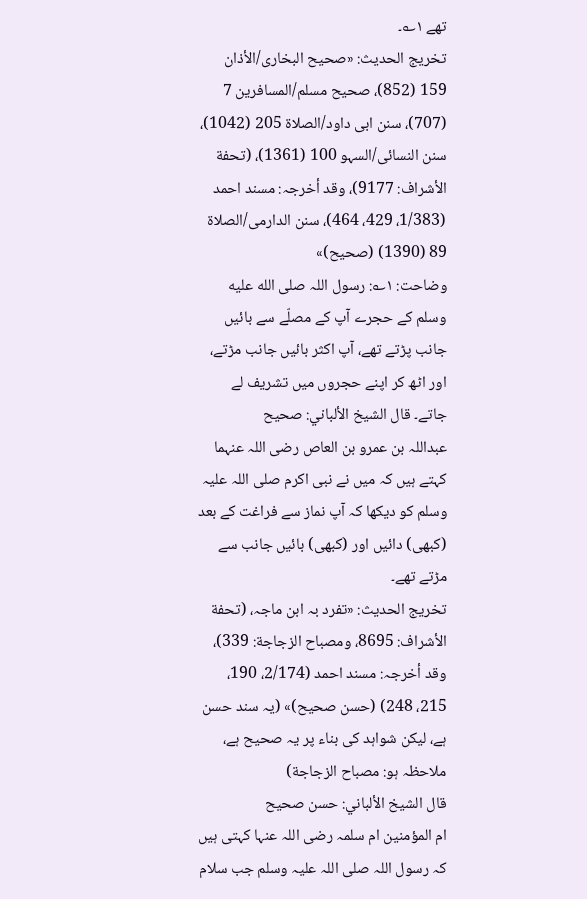تھے ۱؎۔
تخریج الحدیث: «صحیح البخاری/الأذان 159 (852)، صحیح مسلم/المسافرین 7 (707)، سنن ابی داود/الصلاة 205 (1042)، سنن النسائی/السہو 100 (1361)، (تحفة الأشراف: 9177)، وقد أخرجہ: مسند احمد (1/383، 429، 464)، سنن الدارمی/الصلاة 89 (1390) (صحیح)»
وضاحت: ۱؎: رسول اللہ صلى الله عليه وسلم کے حجرے آپ کے مصلّے سے بائیں جانب پڑتے تھے، آپ اکثر بائیں جانب مڑتے، اور اٹھ کر اپنے حجروں میں تشریف لے جاتے۔ قال الشيخ الألباني: صحيح
عبداللہ بن عمرو بن العاص رضی اللہ عنہما کہتے ہیں کہ میں نے نبی اکرم صلی اللہ علیہ وسلم کو دیکھا کہ آپ نماز سے فراغت کے بعد (کبھی) دائیں اور (کبھی) بائیں جانب سے مڑتے تھے۔
تخریج الحدیث: «تفرد بہ ابن ماجہ، (تحفة الأشراف: 8695، ومصباح الزجاجة: 339)، وقد أخرجہ: مسند احمد (2/174، 190، 215، 248) (حسن صحیح)» (یہ سند حسن ہے، لیکن شواہد کی بناء پر یہ صحیح ہے، ملاحظہ ہو: مصباح الزجاجة)
قال الشيخ الألباني: حسن صحيح
ام المؤمنین ام سلمہ رضی اللہ عنہا کہتی ہیں کہ رسول اللہ صلی اللہ علیہ وسلم جب سلام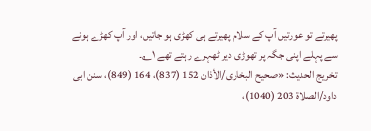پھیرتے تو عورتیں آپ کے سلام پھیرتے ہی کھڑی ہو جاتیں، اور آپ کھڑے ہونے سے پہلے اپنی جگہ پر تھوڑی دیر ٹھہرے رہتے تھے ۱؎۔
تخریج الحدیث: «صحیح البخاری/الأذان 152 (837)، 164 (849)، سنن ابی داود/الصلاة 203 (1040)،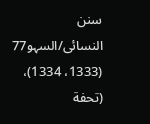سنن النسائی/السہو77 (1333، 1334)، (تحفة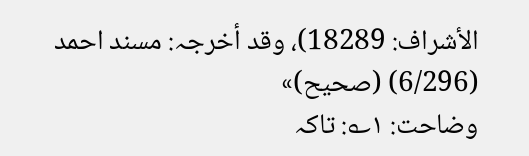الأشراف: 18289)، وقد أخرجہ: مسند احمد (6/296) (صحیح)»
وضاحت: ۱؎: تاکہ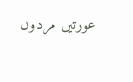عورتیں مردوں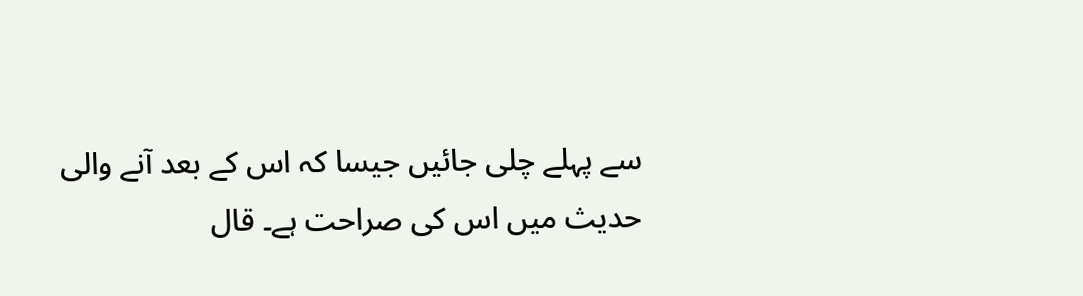سے پہلے چلی جائیں جیسا کہ اس کے بعد آنے والی حدیث میں اس کی صراحت ہے۔ قال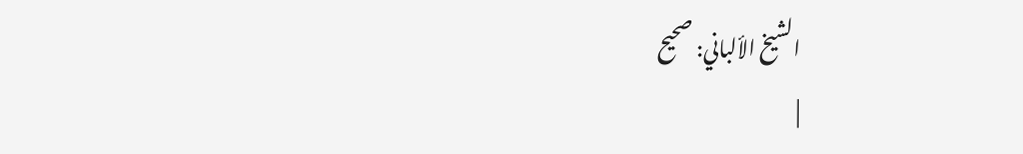الشيخ الألباني: صحيح
|